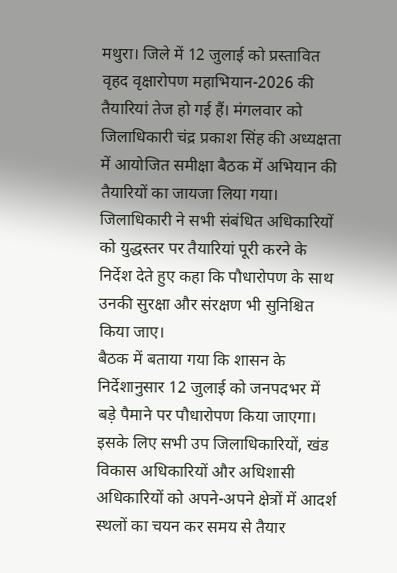मथुरा। जिले में 12 जुलाई को प्रस्तावित वृहद वृक्षारोपण महाभियान-2026 की तैयारियां तेज हो गई हैं। मंगलवार को जिलाधिकारी चंद्र प्रकाश सिंह की अध्यक्षता में आयोजित समीक्षा बैठक में अभियान की तैयारियों का जायजा लिया गया। जिलाधिकारी ने सभी संबंधित अधिकारियों को युद्धस्तर पर तैयारियां पूरी करने के निर्देश देते हुए कहा कि पौधारोपण के साथ उनकी सुरक्षा और संरक्षण भी सुनिश्चित किया जाए।
बैठक में बताया गया कि शासन के निर्देशानुसार 12 जुलाई को जनपदभर में बड़े पैमाने पर पौधारोपण किया जाएगा। इसके लिए सभी उप जिलाधिकारियों, खंड विकास अधिकारियों और अधिशासी अधिकारियों को अपने-अपने क्षेत्रों में आदर्श स्थलों का चयन कर समय से तैयार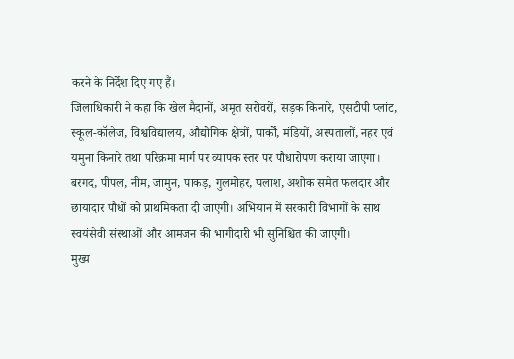करने के निर्देश दिए गए हैं।
जिलाधिकारी ने कहा कि खेल मैदानों, अमृत सरोवरों, सड़क किनारे, एसटीपी प्लांट, स्कूल-कॉलेज, विश्वविद्यालय, औद्योगिक क्षेत्रों, पार्कों, मंडियों, अस्पतालों, नहर एवं यमुना किनारे तथा परिक्रमा मार्ग पर व्यापक स्तर पर पौधारोपण कराया जाएगा। बरगद, पीपल, नीम, जामुन, पाकड़, गुलमोहर, पलाश, अशोक समेत फलदार और छायादार पौधों को प्राथमिकता दी जाएगी। अभियान में सरकारी विभागों के साथ स्वयंसेवी संस्थाओं और आमजन की भागीदारी भी सुनिश्चित की जाएगी।
मुख्य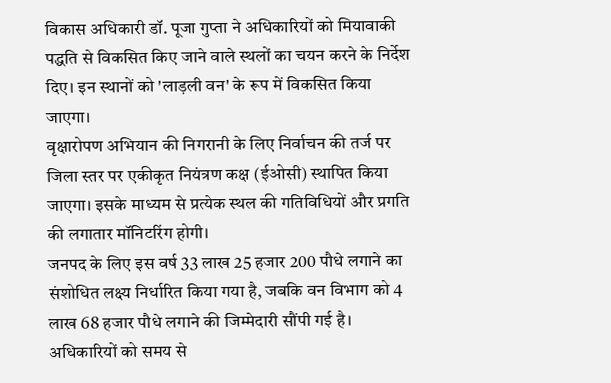विकास अधिकारी डॉ. पूजा गुप्ता ने अधिकारियों को मियावाकी पद्धति से विकसित किए जाने वाले स्थलों का चयन करने के निर्देश दिए। इन स्थानों को 'लाड़ली वन' के रूप में विकसित किया जाएगा।
वृक्षारोपण अभियान की निगरानी के लिए निर्वाचन की तर्ज पर जिला स्तर पर एकीकृत नियंत्रण कक्ष (ईओसी) स्थापित किया जाएगा। इसके माध्यम से प्रत्येक स्थल की गतिविधियों और प्रगति की लगातार मॉनिटरिंग होगी।
जनपद के लिए इस वर्ष 33 लाख 25 हजार 200 पौधे लगाने का संशोधित लक्ष्य निर्धारित किया गया है, जबकि वन विभाग को 4 लाख 68 हजार पौधे लगाने की जिम्मेदारी सौंपी गई है। अधिकारियों को समय से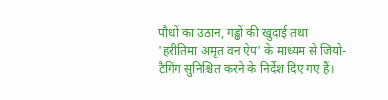पौधों का उठान, गड्ढों की खुदाई तथा 'हरीतिमा अमृत वन ऐप' के माध्यम से जियो-टैगिंग सुनिश्चित करने के निर्देश दिए गए हैं।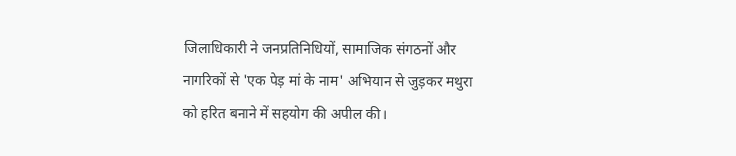जिलाधिकारी ने जनप्रतिनिधियों, सामाजिक संगठनों और नागरिकों से 'एक पेड़ मां के नाम' अभियान से जुड़कर मथुरा को हरित बनाने में सहयोग की अपील की।